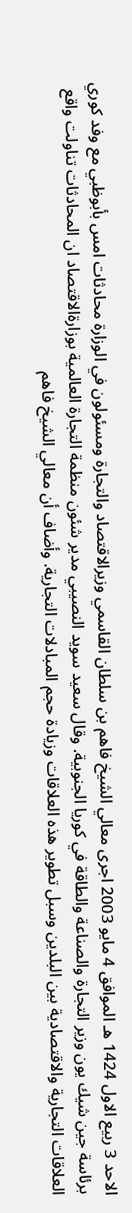الاحد 3 ربيع الاول 1424 هـ الموافق 4 مايو 2003 اجرى معالي الشيخ فاهم بن سلطان القاسمي وزيرالاقتصاد والتجارة ومسئولون في الوزارة محادثات امس بأبوظبي مع وفد كوري برئاسة جين شيك يون وزير التجارة والصناعة والطاقة في كوريا الجنوبية. وقال سعيد سويد النصيبي مدير شئون منظمة التجارة العالمية بوزارةالاقتصاد ان المحادثات تناولت واقع العلاقات التجارية والاقتصادية بين البلدين وسبل تطوير هذه العلاقات وزيادة حجم المبادلات التجارية. وأضاف أن معالي الشيخ فاهم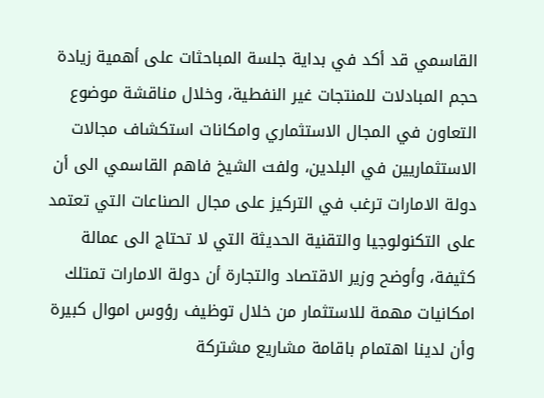القاسمي قد أكد في بداية جلسة المباحثات على أهمية زيادة حجم المبادلات للمنتجات غير النفطية، وخلال مناقشة موضوع التعاون في المجال الاستثماري وامكانات استكشاف مجالات الاستثماريين في البلدين، ولفت الشيخ فاهم القاسمي الى أن دولة الامارات ترغب في التركيز على مجال الصناعات التي تعتمد على التكنولوجيا والتقنية الحديثة التي لا تحتاج الى عمالة كثيفة، وأوضح وزير الاقتصاد والتجارة أن دولة الامارات تمتلك امكانيات مهمة للاستثمار من خلال توظيف رؤوس اموال كبيرة وأن لدينا اهتمام باقامة مشاريع مشتركة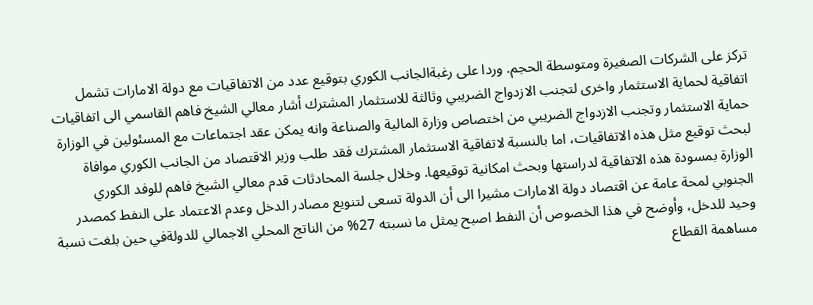تركز على الشركات الصغيرة ومتوسطة الحجم. وردا على رغبةالجانب الكوري بتوقيع عدد من الاتفاقيات مع دولة الامارات تشمل اتفاقية لحماية الاستثمار واخرى لتجنب الازدواج الضريبي وثالثة للاستثمار المشترك أشار معالي الشيخ فاهم القاسمي الى اتفاقيات حماية الاستثمار وتجنب الازدواج الضريبي من اختصاص وزارة المالية والصناعة وانه يمكن عقد اجتماعات مع المسئولين في الوزارة لبحث توقيع مثل هذه الاتفاقيات، اما بالنسبة لاتفاقية الاستثمار المشترك فقد طلب وزير الاقتصاد من الجانب الكوري موافاة الوزارة بمسودة هذه الاتفاقية لدراستها وبحث امكانية توقيعها. وخلال جلسة المحادثات قدم معالي الشيخ فاهم للوفد الكوري الجنوبي لمحة عامة عن اقتصاد دولة الامارات مشيرا الى أن الدولة تسعى لتنويع مصادر الدخل وعدم الاعتماد على النفط كمصدر وحيد للدخل، وأوضح في هذا الخصوص أن النفط اصبح يمثل ما نسبته 27% من الناتج المحلي الاجمالي للدولةفي حين بلغت نسبة مساهمة القطاع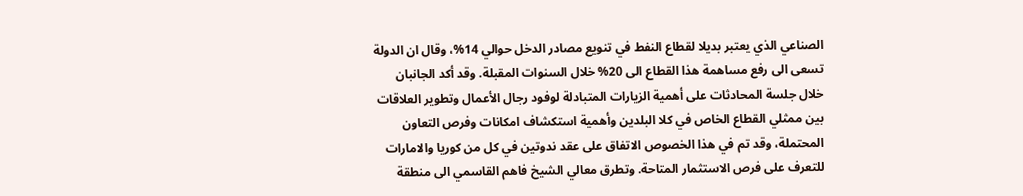الصناعي الذي يعتبر بديلا لقطاع النفط في تنويع مصادر الدخل حوالي 14%، وقال ان الدولة تسعى الى رفع مساهمة هذا القطاع الى 20% خلال السنوات المقبلة. وقد أكد الجانبان خلال جلسة المحادثات على أهمية الزيارات المتبادلة لوفود رجال الأعمال وتطوير العلاقات بين ممثلي القطاع الخاص في كلا البلدين وأهمية استكشاف امكانات وفرص التعاون المحتملة، وقد تم في هذا الخصوص الاتفاق على عقد ندوتين في كل من كوريا والامارات للتعرف على فرص الاستثمار المتاحة. وتطرق معالي الشيخ فاهم القاسمي الى منطقة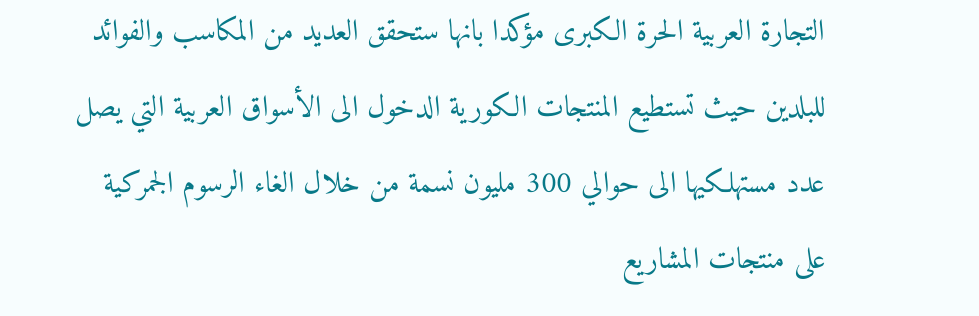التجارة العربية الحرة الكبرى مؤكدا بانها ستحقق العديد من المكاسب والفوائد للبلدين حيث تستطيع المنتجات الكورية الدخول الى الأسواق العربية التي يصل عدد مستهلكيها الى حوالي 300 مليون نسمة من خلال الغاء الرسوم الجمركية على منتجات المشاريع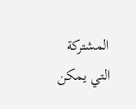المشتركة التي يمكن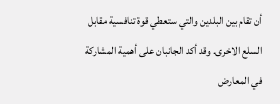أن تقام بين البلدين والتي ستعطي قوة تنافسية مقابل السلع الاخرى. وقد أكد الجانبان على أهمية المشاركة في المعارض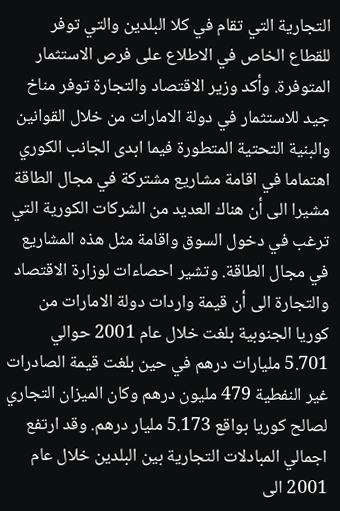التجارية التي تقام في كلا البلدين والتي توفر للقطاع الخاص في الاطلاع على فرص الاستثمار المتوفرة. وأكد وزير الاقتصاد والتجارة توفر مناخ جيد للاستثمار في دولة الامارات من خلال القوانين والبنية التحتية المتطورة فيما ابدى الجانب الكوري اهتماما في اقامة مشاريع مشتركة في مجال الطاقة مشيرا الى أن هناك العديد من الشركات الكورية التي ترغب في دخول السوق واقامة مثل هذه المشاريع في مجال الطاقة. وتشير احصاءات لوزارة الاقتصاد والتجارة الى أن قيمة واردات دولة الامارات من كوريا الجنوبية بلغت خلال عام 2001 حوالي 5.701 مليارات درهم في حين بلغت قيمة الصادرات غير النفطية 479 مليون درهم وكان الميزان التجاري لصالح كوريا بواقع 5.173 مليار درهم. وقد ارتفع اجمالي المبادلات التجارية بين البلدين خلال عام 2001 الى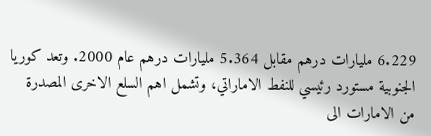6.229 مليارات درهم مقابل 5.364 مليارات درهم عام 2000. وتعد كوريا الجنوبية مستورد رئيسي للنفط الاماراتي، وتشمل اهم السلع الاخرى المصدرة من الامارات الى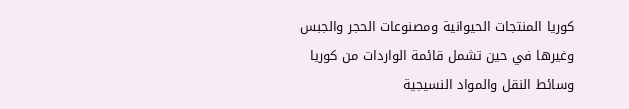كوريا المنتجات الحيوانية ومصنوعات الحجر والجبس وغيرها في حين تشمل قائمة الواردات من كوريا وسائط النقل والمواد النسيجية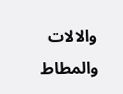والالات والمطاط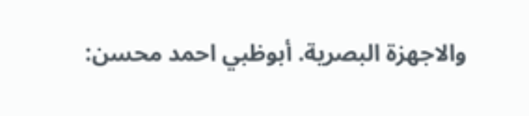والاجهزة البصرية. أبوظبي احمد محسن: